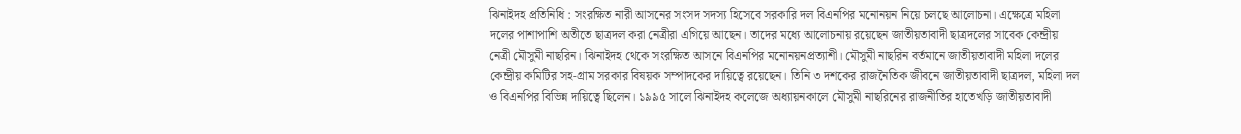ঝিনাইদহ প্রতিনিধি : সংরক্ষিত নারী আসনের সংসদ সদস্য হিসেবে সরকারি দল বিএনপির মনোনয়ন নিয়ে চলছে আলোচনা। এক্ষেত্রে মহিলা দলের পাশাপাশি অতীতে ছাত্রদল করা নেত্রীরা এগিয়ে আছেন। তাদের মধ্যে আলোচনায় রয়েছেন জাতীয়তাবাদী ছাত্রদলের সাবেক কেন্দ্রীয় নেত্রী মৌসুমী নাছরিন। ঝিনাইদহ থেকে সংরক্ষিত আসনে বিএনপির মনোনয়নপ্রত্যাশী। মৌসুমী নাছরিন বর্তমানে জাতীয়তাবাদী মহিলা দলের কেন্দ্রীয় কমিটির সহ-গ্রাম সরকার বিষয়ক সম্পাদকের দায়িত্বে রয়েছেন। তিনি ৩ দশকের রাজনৈতিক জীবনে জাতীয়তাবাদী ছাত্রদল, মহিলা দল ও বিএনপির বিভিন্ন দায়িত্বে ছিলেন। ১৯৯৫ সালে ঝিনাইদহ কলেজে অধ্যায়নকালে মৌসুমী নাছরিনের রাজনীতির হাতেখড়ি জাতীয়তাবাদী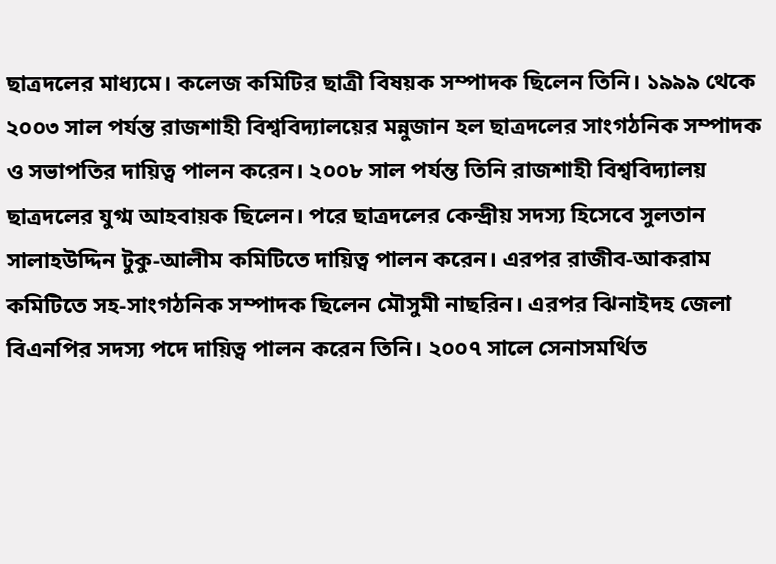ছাত্রদলের মাধ্যমে। কলেজ কমিটির ছাত্রী বিষয়ক সম্পাদক ছিলেন তিনি। ১৯৯৯ থেকে ২০০৩ সাল পর্যন্ত রাজশাহী বিশ্ববিদ্যালয়ের মন্নুজান হল ছাত্রদলের সাংগঠনিক সম্পাদক ও সভাপতির দায়িত্ব পালন করেন। ২০০৮ সাল পর্যন্ত তিনি রাজশাহী বিশ্ববিদ্যালয় ছাত্রদলের যুগ্ম আহবায়ক ছিলেন। পরে ছাত্রদলের কেন্দ্রীয় সদস্য হিসেবে সুলতান সালাহউদ্দিন টুকু-আলীম কমিটিতে দায়িত্ব পালন করেন। এরপর রাজীব-আকরাম কমিটিতে সহ-সাংগঠনিক সম্পাদক ছিলেন মৌসুমী নাছরিন। এরপর ঝিনাইদহ জেলা বিএনপির সদস্য পদে দায়িত্ব পালন করেন তিনি। ২০০৭ সালে সেনাসমর্থিত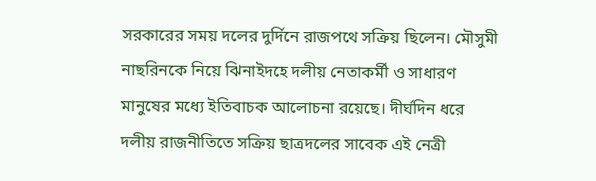সরকারের সময় দলের দুর্দিনে রাজপথে সক্রিয় ছিলেন। মৌসুমী নাছরিনকে নিয়ে ঝিনাইদহে দলীয় নেতাকর্মী ও সাধারণ মানুষের মধ্যে ইতিবাচক আলোচনা রয়েছে। দীর্ঘদিন ধরে দলীয় রাজনীতিতে সক্রিয় ছাত্রদলের সাবেক এই নেত্রী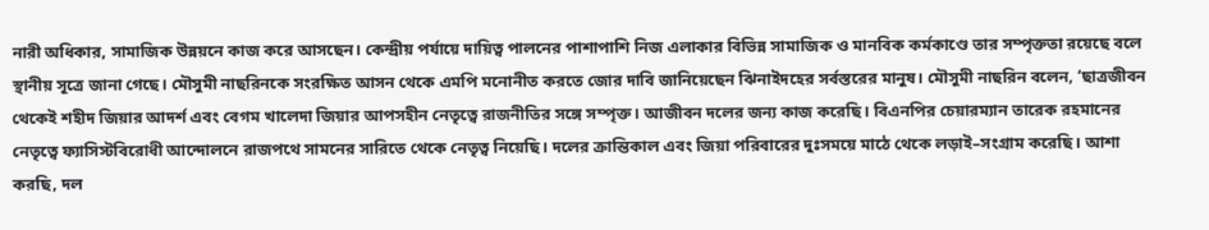নারী অধিকার, সামাজিক উন্নয়নে কাজ করে আসছেন। কেন্দ্রীয় পর্যায়ে দায়িত্ব পালনের পাশাপাশি নিজ এলাকার বিভিন্ন সামাজিক ও মানবিক কর্মকাণ্ডে তার সম্পৃক্ততা রয়েছে বলে স্থানীয় সূত্রে জানা গেছে। মৌসুমী নাছরিনকে সংরক্ষিত আসন থেকে এমপি মনোনীত করতে জোর দাবি জানিয়েছেন ঝিনাইদহের সর্বস্তরের মানুষ। মৌসুমী নাছরিন বলেন, ‘ছাত্রজীবন থেকেই শহীদ জিয়ার আদর্শ এবং বেগম খালেদা জিয়ার আপসহীন নেতৃত্বে রাজনীতির সঙ্গে সম্পৃক্ত। আজীবন দলের জন্য কাজ করেছি। বিএনপির চেয়ারম্যান তারেক রহমানের নেতৃত্বে ফ্যাসিস্টবিরোধী আন্দোলনে রাজপথে সামনের সারিতে থেকে নেতৃত্ব নিয়েছি। দলের ক্রান্তিকাল এবং জিয়া পরিবারের দুঃসময়ে মাঠে থেকে লড়াই–সংগ্রাম করেছি। আশা করছি, দল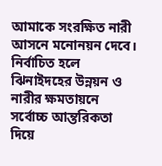আমাকে সংরক্ষিত নারী আসনে মনোনয়ন দেবে। নির্বাচিত হলে ঝিনাইদহের উন্নয়ন ও নারীর ক্ষমতায়নে সর্বোচ্চ আন্তরিকতা দিয়ে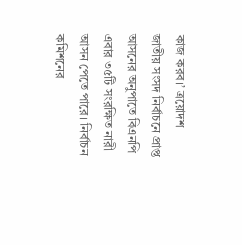কাজ করব।’ ত্রয়োদশ জাতীয় সংসদ নির্বাচনে প্রাপ্ত আসনের অনুপাতে বিএনপি এবার ৩৫টি সংরক্ষিত নারী আসন পেতে পারে। নির্বাচন কমিশনের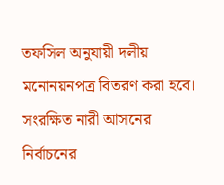তফসিল অনুযায়ী দলীয় মনোনয়নপত্র বিতরণ করা হবে। সংরক্ষিত নারী আসনের নির্বাচনের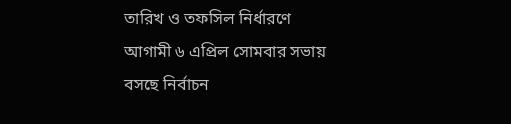তারিখ ও তফসিল নির্ধারণে আগামী ৬ এপ্রিল সোমবার সভায় বসছে নির্বাচন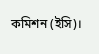কমিশন (ইসি)।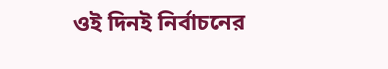ওই দিনই নির্বাচনের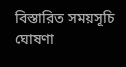বিস্তারিত সময়সূচি ঘোষণা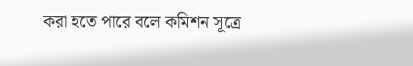করা হতে পারে বলে কমিশন সূত্রে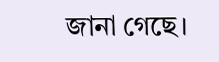জানা গেছে।